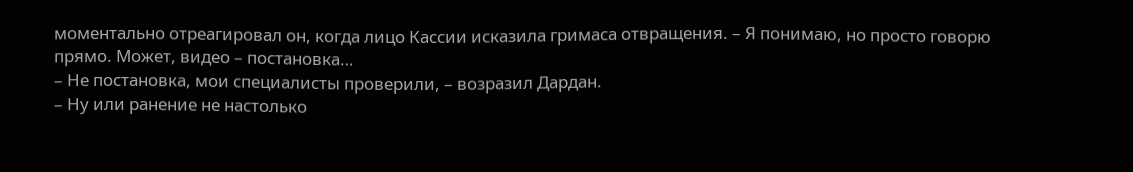моментально отреагировал он, когда лицо Кассии исказила гримаса отвращения. – Я понимаю, но просто говорю прямо. Может, видео – постановка…
– Не постановка, мои специалисты проверили, – возразил Дардан.
– Ну или ранение не настолько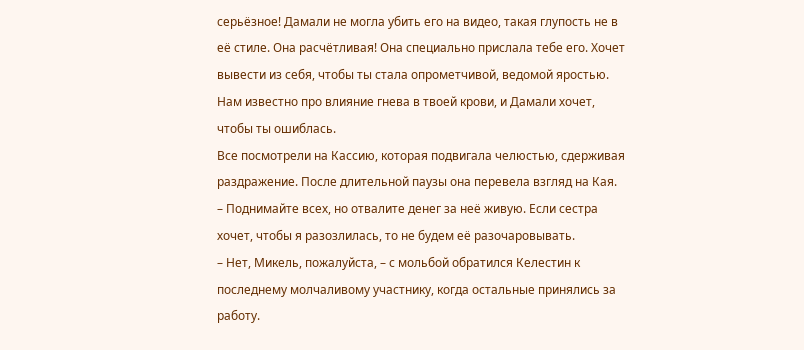серьёзное! Дамали не могла убить его на видео, такая глупость не в её стиле. Она расчётливая! Она специально прислала тебе его. Хочет вывести из себя, чтобы ты стала опрометчивой, ведомой яростью. Нам известно про влияние гнева в твоей крови, и Дамали хочет, чтобы ты ошиблась.
Все посмотрели на Кассию, которая подвигала челюстью, сдерживая раздражение. После длительной паузы она перевела взгляд на Кая.
– Поднимайте всех, но отвалите денег за неё живую. Если сестра хочет, чтобы я разозлилась, то не будем её разочаровывать.
– Нет, Микель, пожалуйста, – с мольбой обратился Келестин к последнему молчаливому участнику, когда остальные принялись за работу.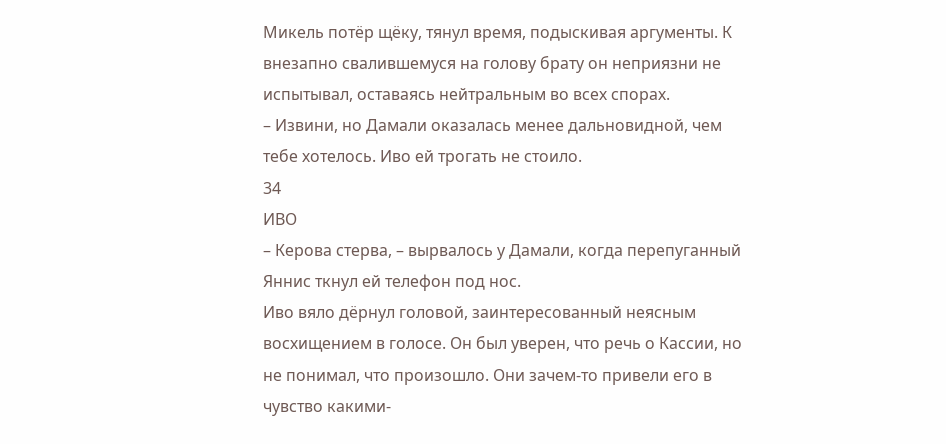Микель потёр щёку, тянул время, подыскивая аргументы. К внезапно свалившемуся на голову брату он неприязни не испытывал, оставаясь нейтральным во всех спорах.
– Извини, но Дамали оказалась менее дальновидной, чем тебе хотелось. Иво ей трогать не стоило.
34
ИВО
– Керова стерва, – вырвалось у Дамали, когда перепуганный Яннис ткнул ей телефон под нос.
Иво вяло дёрнул головой, заинтересованный неясным восхищением в голосе. Он был уверен, что речь о Кассии, но не понимал, что произошло. Они зачем-то привели его в чувство какими-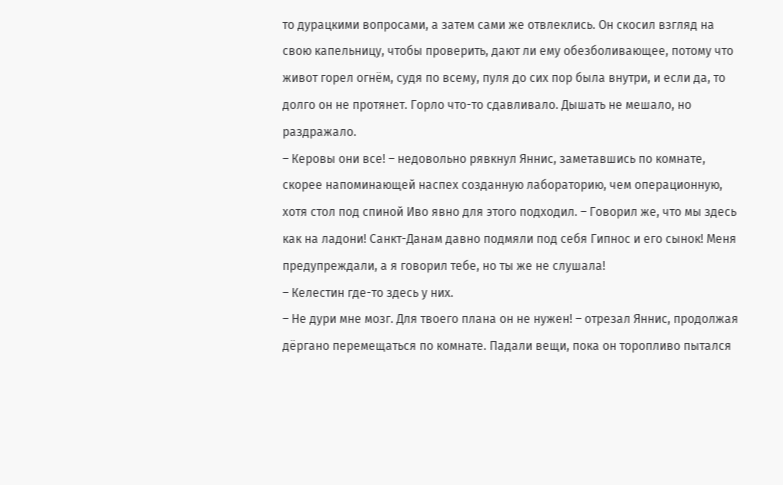то дурацкими вопросами, а затем сами же отвлеклись. Он скосил взгляд на свою капельницу, чтобы проверить, дают ли ему обезболивающее, потому что живот горел огнём, судя по всему, пуля до сих пор была внутри, и если да, то долго он не протянет. Горло что-то сдавливало. Дышать не мешало, но раздражало.
– Керовы они все! – недовольно рявкнул Яннис, заметавшись по комнате, скорее напоминающей наспех созданную лабораторию, чем операционную, хотя стол под спиной Иво явно для этого подходил. – Говорил же, что мы здесь как на ладони! Санкт-Данам давно подмяли под себя Гипнос и его сынок! Меня предупреждали, а я говорил тебе, но ты же не слушала!
– Келестин где-то здесь у них.
– Не дури мне мозг. Для твоего плана он не нужен! – отрезал Яннис, продолжая дёргано перемещаться по комнате. Падали вещи, пока он торопливо пытался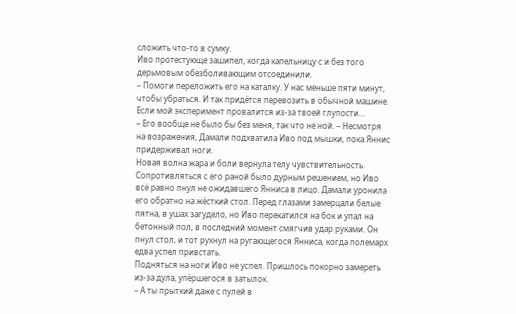сложить что-то в сумку.
Иво протестующе зашипел, когда капельницу с и без того дерьмовым обезболивающим отсоединили.
– Помоги переложить его на каталку. У нас меньше пяти минут, чтобы убраться. И так придётся перевозить в обычной машине. Если мой эксперимент провалится из-за твоей глупости…
– Его вообще не было бы без меня, так что не ной. – Несмотря на возражения, Дамали подхватила Иво под мышки, пока Яннис придерживал ноги.
Новая волна жара и боли вернула телу чувствительность. Сопротивляться с его раной было дурным решением, но Иво всё равно пнул не ожидавшего Янниса в лицо. Дамали уронила его обратно на жёсткий стол. Перед глазами замерцали белые пятна, в ушах загудело, но Иво перекатился на бок и упал на бетонный пол, в последний момент смягчив удар руками. Он пнул стол, и тот рухнул на ругающегося Янниса, когда полемарх едва успел привстать.
Подняться на ноги Иво не успел. Пришлось покорно замереть из-за дула, упёршегося в затылок.
– А ты прыткий даже с пулей в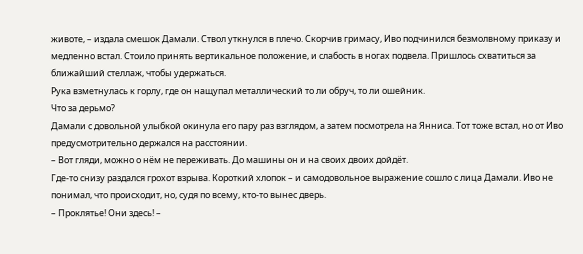животе, – издала смешок Дамали. Ствол уткнулся в плечо. Скорчив гримасу, Иво подчинился безмолвному приказу и медленно встал. Стоило принять вертикальное положение, и слабость в ногах подвела. Пришлось схватиться за ближайший стеллаж, чтобы удержаться.
Рука взметнулась к горлу, где он нащупал металлический то ли обруч, то ли ошейник.
Что за дерьмо?
Дамали с довольной улыбкой окинула его пару раз взглядом, а затем посмотрела на Янниса. Тот тоже встал, но от Иво предусмотрительно держался на расстоянии.
– Вот гляди, можно о нём не переживать. До машины он и на своих двоих дойдёт.
Где-то снизу раздался грохот взрыва. Короткий хлопок – и самодовольное выражение сошло с лица Дамали. Иво не понимал, что происходит, но, судя по всему, кто-то вынес дверь.
– Проклятье! Они здесь! –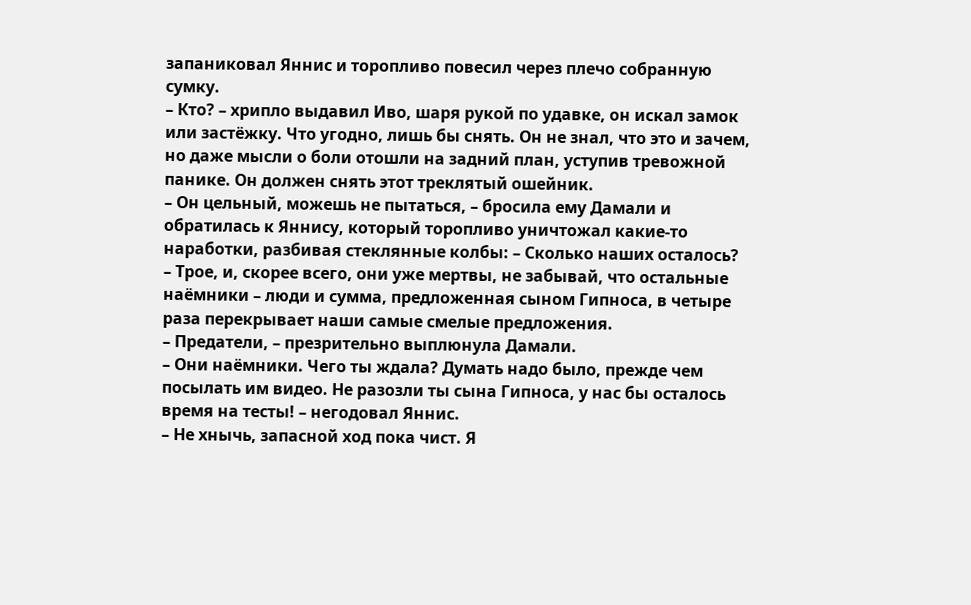запаниковал Яннис и торопливо повесил через плечо собранную сумку.
– Кто? – хрипло выдавил Иво, шаря рукой по удавке, он искал замок или застёжку. Что угодно, лишь бы снять. Он не знал, что это и зачем, но даже мысли о боли отошли на задний план, уступив тревожной панике. Он должен снять этот треклятый ошейник.
– Он цельный, можешь не пытаться, – бросила ему Дамали и обратилась к Яннису, который торопливо уничтожал какие-то наработки, разбивая стеклянные колбы: – Сколько наших осталось?
– Трое, и, скорее всего, они уже мертвы, не забывай, что остальные наёмники – люди и сумма, предложенная сыном Гипноса, в четыре раза перекрывает наши самые смелые предложения.
– Предатели, – презрительно выплюнула Дамали.
– Они наёмники. Чего ты ждала? Думать надо было, прежде чем посылать им видео. Не разозли ты сына Гипноса, у нас бы осталось время на тесты! – негодовал Яннис.
– Не хнычь, запасной ход пока чист. Я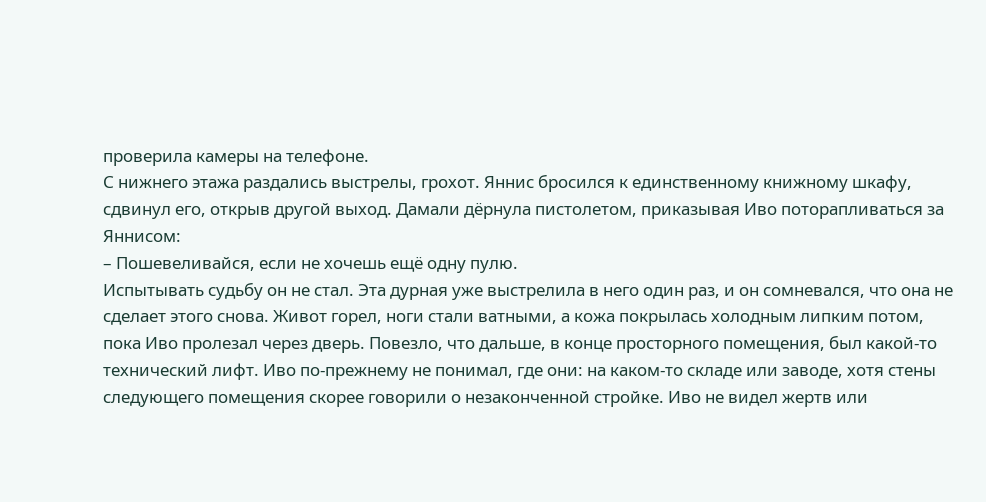проверила камеры на телефоне.
С нижнего этажа раздались выстрелы, грохот. Яннис бросился к единственному книжному шкафу, сдвинул его, открыв другой выход. Дамали дёрнула пистолетом, приказывая Иво поторапливаться за Яннисом:
– Пошевеливайся, если не хочешь ещё одну пулю.
Испытывать судьбу он не стал. Эта дурная уже выстрелила в него один раз, и он сомневался, что она не сделает этого снова. Живот горел, ноги стали ватными, а кожа покрылась холодным липким потом, пока Иво пролезал через дверь. Повезло, что дальше, в конце просторного помещения, был какой-то технический лифт. Иво по-прежнему не понимал, где они: на каком-то складе или заводе, хотя стены следующего помещения скорее говорили о незаконченной стройке. Иво не видел жертв или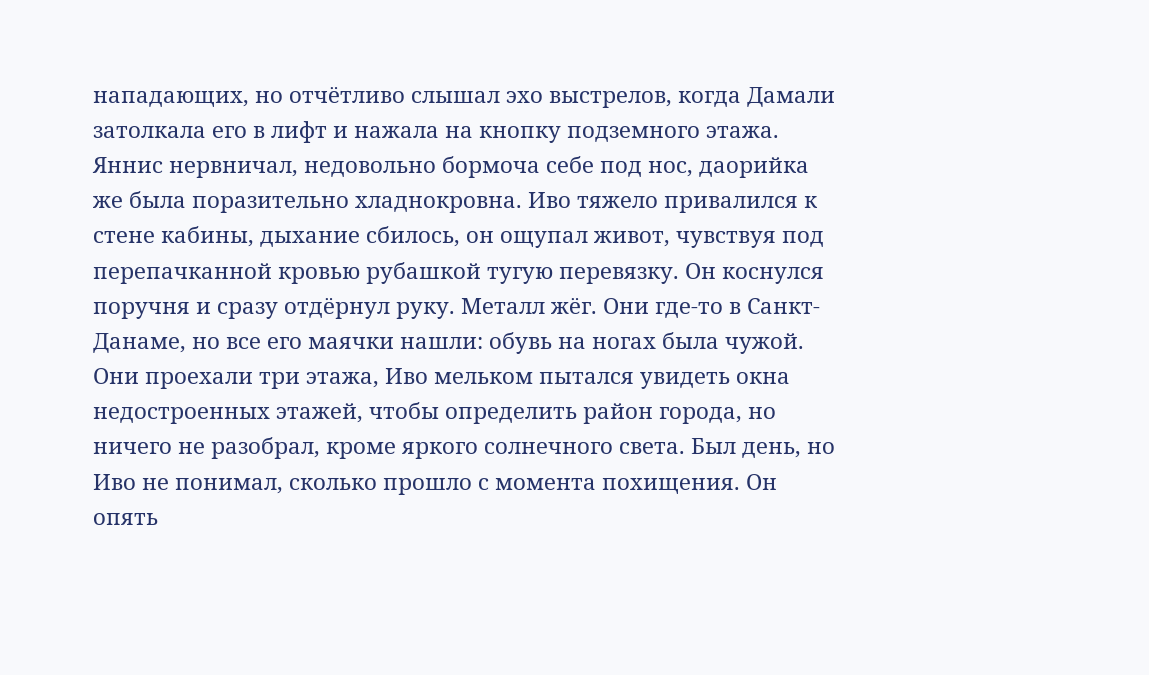нападающих, но отчётливо слышал эхо выстрелов, когда Дамали затолкала его в лифт и нажала на кнопку подземного этажа. Яннис нервничал, недовольно бормоча себе под нос, даорийка же была поразительно хладнокровна. Иво тяжело привалился к стене кабины, дыхание сбилось, он ощупал живот, чувствуя под перепачканной кровью рубашкой тугую перевязку. Он коснулся поручня и сразу отдёрнул руку. Металл жёг. Они где-то в Санкт-Данаме, но все его маячки нашли: обувь на ногах была чужой.
Они проехали три этажа, Иво мельком пытался увидеть окна недостроенных этажей, чтобы определить район города, но ничего не разобрал, кроме яркого солнечного света. Был день, но Иво не понимал, сколько прошло с момента похищения. Он опять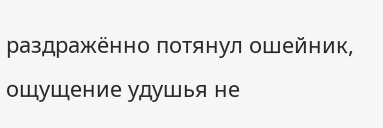раздражённо потянул ошейник, ощущение удушья не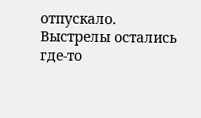отпускало. Выстрелы остались где-то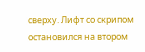сверху. Лифт со скрипом остановился на втором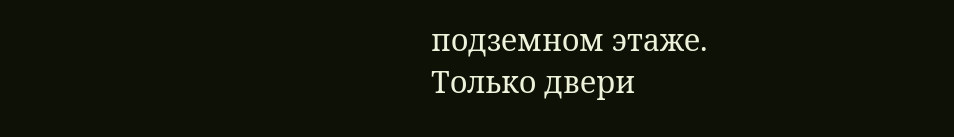подземном этаже.
Только двери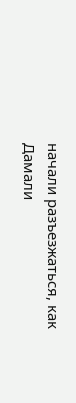начали разъезжаться, как Дамали